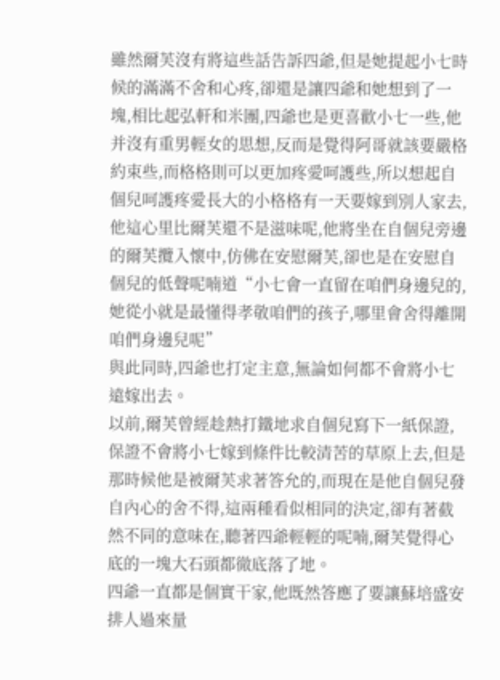雖然爾芙沒有將這些話告訴四爺,但是她提起小七時候的滿滿不舍和心疼,卻還是讓四爺和她想到了一塊,相比起弘軒和米團,四爺也是更喜歡小七一些,他并沒有重男輕女的思想,反而是覺得阿哥就該要嚴格約束些,而格格則可以更加疼愛呵護些,所以想起自個兒呵護疼愛長大的小格格有一天要嫁到別人家去,他這心里比爾芙還不是滋味呢,他將坐在自個兒旁邊的爾芙攬入懷中,仿佛在安慰爾芙,卻也是在安慰自個兒的低聲呢喃道“小七會一直留在咱們身邊兒的,她從小就是最懂得孝敬咱們的孩子,哪里會舍得離開咱們身邊兒呢”
與此同時,四爺也打定主意,無論如何都不會將小七遠嫁出去。
以前,爾芙曾經趁熱打鐵地求自個兒寫下一紙保證,保證不會將小七嫁到條件比較清苦的草原上去,但是那時候他是被爾芙求著答允的,而現在是他自個兒發自內心的舍不得,這兩種看似相同的決定,卻有著截然不同的意味在,聽著四爺輕輕的呢喃,爾芙覺得心底的一塊大石頭都徹底落了地。
四爺一直都是個實干家,他既然答應了要讓蘇培盛安排人過來量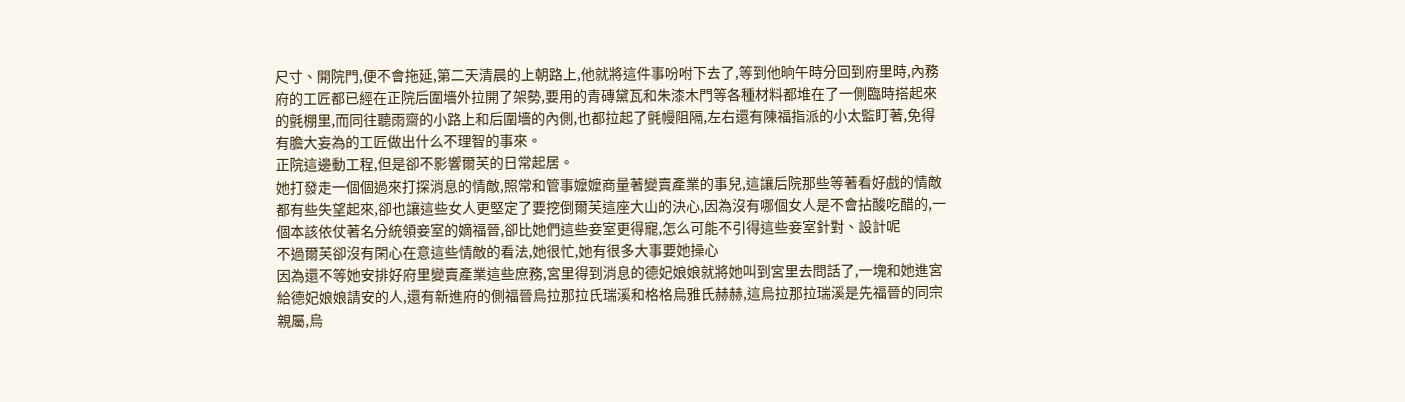尺寸、開院門,便不會拖延,第二天清晨的上朝路上,他就將這件事吩咐下去了,等到他晌午時分回到府里時,內務府的工匠都已經在正院后圍墻外拉開了架勢,要用的青磚黛瓦和朱漆木門等各種材料都堆在了一側臨時搭起來的氈棚里,而同往聽雨齋的小路上和后圍墻的內側,也都拉起了氈幔阻隔,左右還有陳福指派的小太監盯著,免得有膽大妄為的工匠做出什么不理智的事來。
正院這邊動工程,但是卻不影響爾芙的日常起居。
她打發走一個個過來打探消息的情敵,照常和管事嬤嬤商量著變賣產業的事兒,這讓后院那些等著看好戲的情敵都有些失望起來,卻也讓這些女人更堅定了要挖倒爾芙這座大山的決心,因為沒有哪個女人是不會拈酸吃醋的,一個本該依仗著名分統領妾室的嫡福晉,卻比她們這些妾室更得寵,怎么可能不引得這些妾室針對、設計呢
不過爾芙卻沒有閑心在意這些情敵的看法,她很忙,她有很多大事要她操心
因為還不等她安排好府里變賣產業這些庶務,宮里得到消息的德妃娘娘就將她叫到宮里去問話了,一塊和她進宮給德妃娘娘請安的人,還有新進府的側福晉烏拉那拉氏瑞溪和格格烏雅氏赫赫,這烏拉那拉瑞溪是先福晉的同宗親屬,烏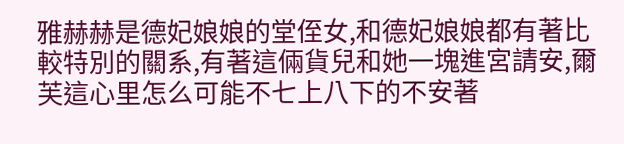雅赫赫是德妃娘娘的堂侄女,和德妃娘娘都有著比較特別的關系,有著這倆貨兒和她一塊進宮請安,爾芙這心里怎么可能不七上八下的不安著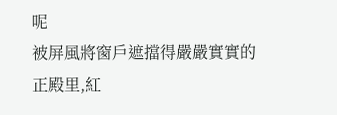呢
被屏風將窗戶遮擋得嚴嚴實實的正殿里,紅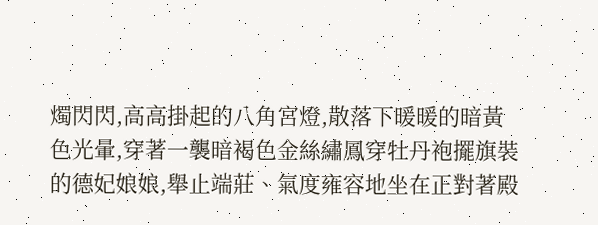燭閃閃,高高掛起的八角宮燈,散落下暖暖的暗黃色光暈,穿著一襲暗褐色金絲繡鳳穿牡丹袍擺旗裝的德妃娘娘,舉止端莊、氣度雍容地坐在正對著殿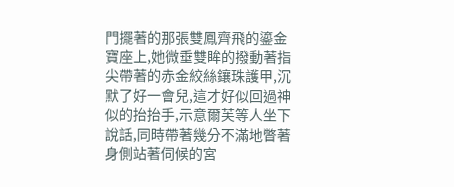門擺著的那張雙鳳齊飛的鎏金寶座上,她微垂雙眸的撥動著指尖帶著的赤金絞絲鑲珠護甲,沉默了好一會兒,這才好似回過神似的抬抬手,示意爾芙等人坐下說話,同時帶著幾分不滿地瞥著身側站著伺候的宮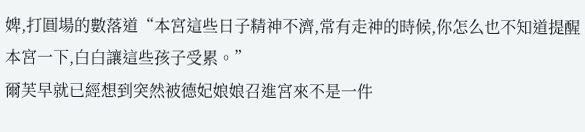婢,打圓場的數落道“本宮這些日子精神不濟,常有走神的時候,你怎么也不知道提醒本宮一下,白白讓這些孩子受累。”
爾芙早就已經想到突然被德妃娘娘召進宮來不是一件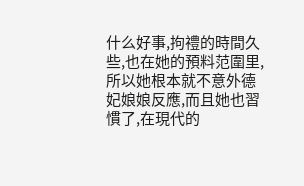什么好事,拘禮的時間久些,也在她的預料范圍里,所以她根本就不意外德妃娘娘反應,而且她也習慣了,在現代的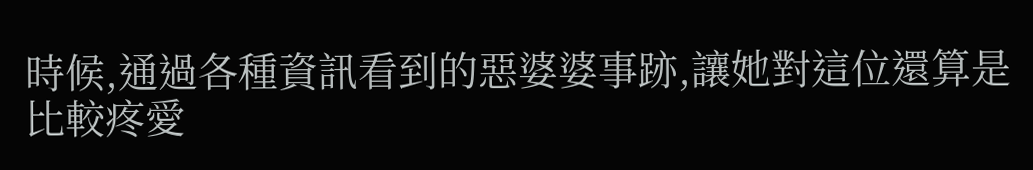時候,通過各種資訊看到的惡婆婆事跡,讓她對這位還算是比較疼愛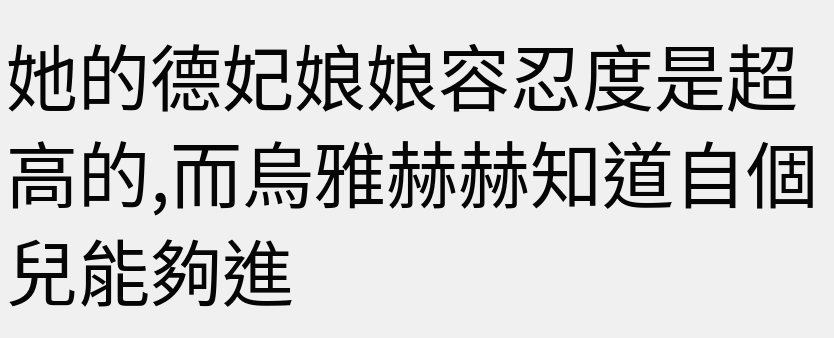她的德妃娘娘容忍度是超高的,而烏雅赫赫知道自個兒能夠進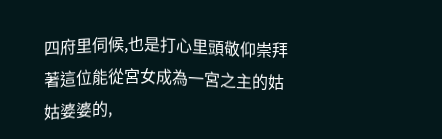四府里伺候,也是打心里頭敬仰崇拜著這位能從宮女成為一宮之主的姑姑婆婆的,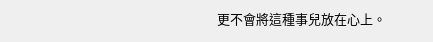更不會將這種事兒放在心上。